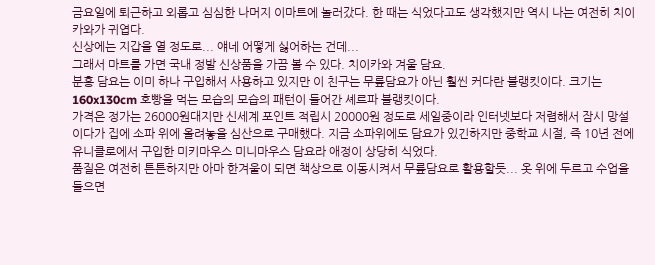금요일에 퇴근하고 외롭고 심심한 나머지 이마트에 놀러갔다. 한 때는 식었다고도 생각했지만 역시 나는 여전히 치이카와가 귀엽다.
신상에는 지갑을 열 정도로... 얘네 어떻게 싫어하는 건데...
그래서 마트를 가면 국내 정발 신상품을 가끔 볼 수 있다. 치이카와 겨울 담요.
분홍 담요는 이미 하나 구입해서 사용하고 있지만 이 친구는 무릎담요가 아닌 훨씬 커다란 블랭킷이다. 크기는 160x130cm 호빵을 먹는 모습의 모습의 패턴이 들어간 셰르파 블랭킷이다.
가격은 정가는 26000원대지만 신세계 포인트 적립시 20000원 정도로 세일중이라 인터넷보다 저렴해서 잠시 망설이다가 집에 소파 위에 올려놓을 심산으로 구매했다. 지금 소파위에도 담요가 있긴하지만 중학교 시절, 즉 10년 전에 유니클로에서 구입한 미키마우스 미니마우스 담요라 애정이 상당히 식었다.
품질은 여전히 튼튼하지만 아마 한겨울이 되면 책상으로 이동시켜서 무릎담요로 활용할듯... 옷 위에 두르고 수업을 들으면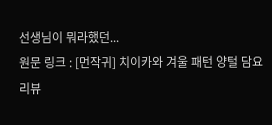선생님이 뭐라했던...
원문 링크 : [먼작귀] 치이카와 겨울 패턴 양털 담요 리뷰